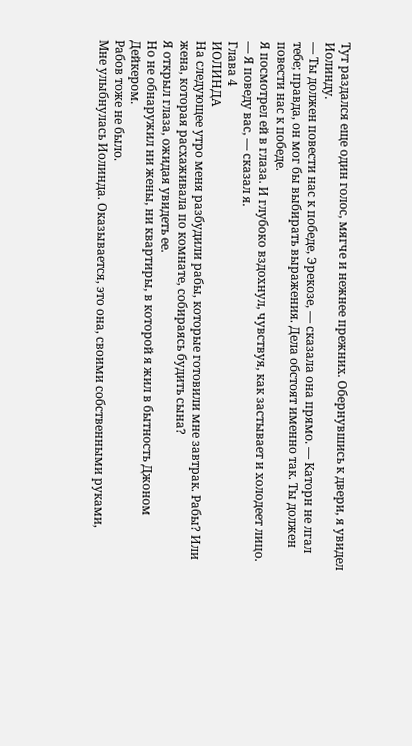Тут раздался еще один голос, мягче и нежнее прежних. Обернувшись к двери, я увидел Иолинду.
— Ты должен повести нас к победе, Эрекозе, — сказала она прямо. — Каторн не лгал тебе; правда, он мог бы выбирать выражения. Дела обстоят именно так. Ты должен повести нас к победе.
Я посмотрел ей в глаза. И глубоко вздохнул, чувствуя, как застывает и холодеет лицо. — Я поведу вас, — сказал я.
Глава 4
ИОЛИНДА
На следующее утро меня разбудили рабы, которые готовили мне завтрак. Рабы? Или жена, которая расхаживала по комнате, собираясь будить сына?
Я открыл глаза, ожидая увидеть ее.
Но не обнаружил ни жены, ни квартиры, в которой я жил в бытность Джоном Дейкером.
Рабов тоже не было.
Мне улыбнулась Иолинда. Оказывается, это она, своими собственными руками,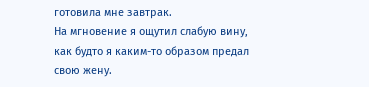готовила мне завтрак.
На мгновение я ощутил слабую вину, как будто я каким-то образом предал свою жену.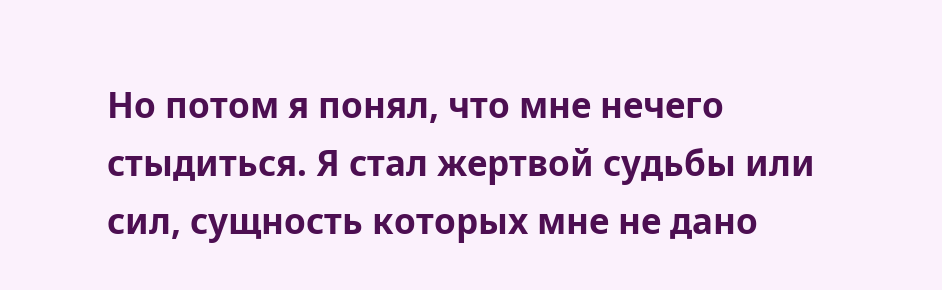Но потом я понял, что мне нечего стыдиться. Я стал жертвой судьбы или сил, сущность которых мне не дано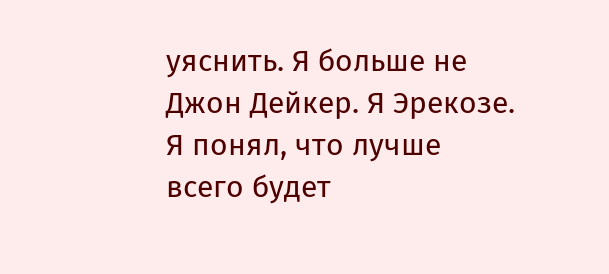уяснить. Я больше не Джон Дейкер. Я Эрекозе. Я понял, что лучше всего будет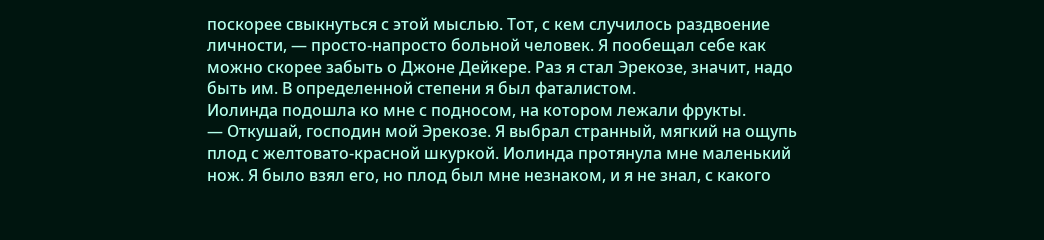поскорее свыкнуться с этой мыслью. Тот, с кем случилось раздвоение личности, — просто-напросто больной человек. Я пообещал себе как можно скорее забыть о Джоне Дейкере. Раз я стал Эрекозе, значит, надо быть им. В определенной степени я был фаталистом.
Иолинда подошла ко мне с подносом, на котором лежали фрукты.
— Откушай, господин мой Эрекозе. Я выбрал странный, мягкий на ощупь плод с желтовато-красной шкуркой. Иолинда протянула мне маленький нож. Я было взял его, но плод был мне незнаком, и я не знал, с какого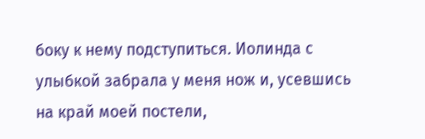боку к нему подступиться. Иолинда с улыбкой забрала у меня нож и, усевшись на край моей постели,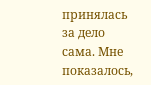принялась за дело сама. Мне показалось,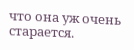что она уж очень старается.